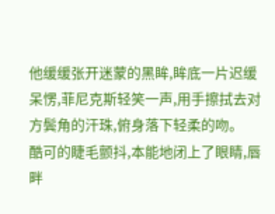他缓缓张开迷蒙的黑眸,眸底一片迟缓呆愣,菲尼克斯轻笑一声,用手擦拭去对方鬓角的汗珠,俯身落下轻柔的吻。
酷可的睫毛颤抖,本能地闭上了眼睛,唇畔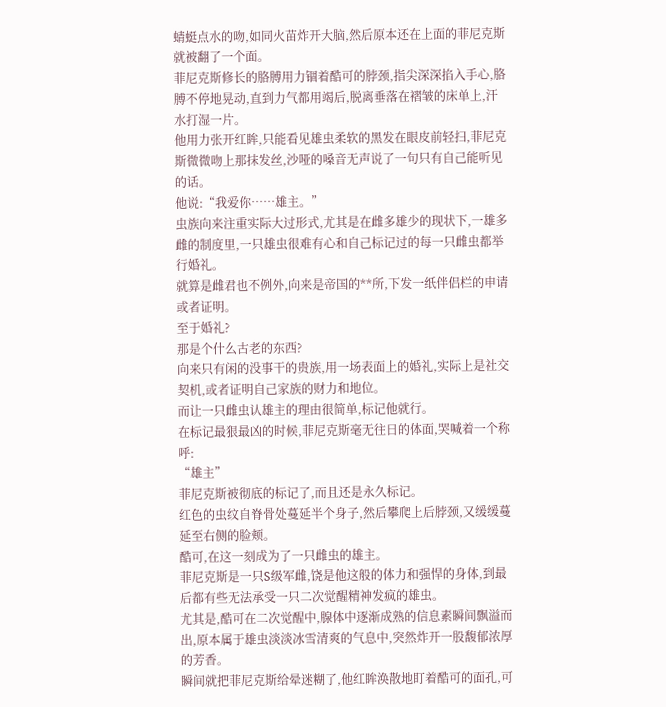蜻蜓点水的吻,如同火苗炸开大脑,然后原本还在上面的菲尼克斯就被翻了一个面。
菲尼克斯修长的胳膊用力锢着酷可的脖颈,指尖深深掐入手心,胳膊不停地晃动,直到力气都用竭后,脱离垂落在褶皱的床单上,汗水打湿一片。
他用力张开红眸,只能看见雄虫柔软的黑发在眼皮前轻扫,菲尼克斯微微吻上那抹发丝,沙哑的嗓音无声说了一句只有自己能听见的话。
他说:“我爱你……雄主。”
虫族向来注重实际大过形式,尤其是在雌多雄少的现状下,一雄多雌的制度里,一只雄虫很难有心和自己标记过的每一只雌虫都举行婚礼。
就算是雌君也不例外,向来是帝国的**所,下发一纸伴侣栏的申请或者证明。
至于婚礼?
那是个什么古老的东西?
向来只有闲的没事干的贵族,用一场表面上的婚礼,实际上是社交契机,或者证明自己家族的财力和地位。
而让一只雌虫认雄主的理由很简单,标记他就行。
在标记最狠最凶的时候,菲尼克斯毫无往日的体面,哭喊着一个称呼:
“雄主”
菲尼克斯被彻底的标记了,而且还是永久标记。
红色的虫纹自脊骨处蔓延半个身子,然后攀爬上后脖颈,又缓缓蔓延至右侧的脸颊。
酷可,在这一刻成为了一只雌虫的雄主。
菲尼克斯是一只S级军雌,饶是他这般的体力和强悍的身体,到最后都有些无法承受一只二次觉醒精神发疯的雄虫。
尤其是,酷可在二次觉醒中,腺体中逐渐成熟的信息素瞬间飘溢而出,原本属于雄虫淡淡冰雪清爽的气息中,突然炸开一股馥郁浓厚的芳香。
瞬间就把菲尼克斯给晕迷糊了,他红眸涣散地盯着酷可的面孔,可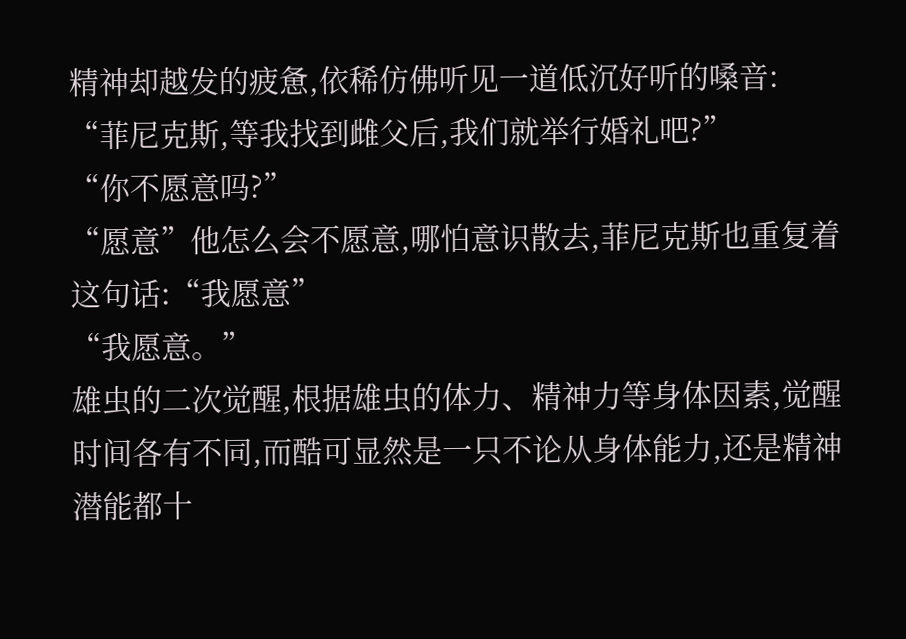精神却越发的疲惫,依稀仿佛听见一道低沉好听的嗓音:
“菲尼克斯,等我找到雌父后,我们就举行婚礼吧?”
“你不愿意吗?”
“愿意”他怎么会不愿意,哪怕意识散去,菲尼克斯也重复着这句话:“我愿意”
“我愿意。”
雄虫的二次觉醒,根据雄虫的体力、精神力等身体因素,觉醒时间各有不同,而酷可显然是一只不论从身体能力,还是精神潜能都十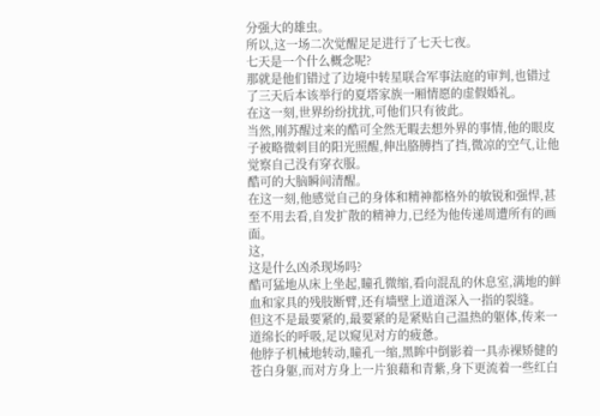分强大的雄虫。
所以,这一场二次觉醒足足进行了七天七夜。
七天是一个什么概念呢?
那就是他们错过了边境中转星联合军事法庭的审判,也错过了三天后本该举行的夏塔家族一厢情愿的虚假婚礼。
在这一刻,世界纷纷扰扰,可他们只有彼此。
当然,刚苏醒过来的酷可全然无暇去想外界的事情,他的眼皮子被略微刺目的阳光照醒,伸出胳膊挡了挡,微凉的空气,让他觉察自己没有穿衣服。
酷可的大脑瞬间清醒。
在这一刻,他感觉自己的身体和精神都格外的敏锐和强悍,甚至不用去看,自发扩散的精神力,已经为他传递周遭所有的画面。
这,
这是什么凶杀现场吗?
酷可猛地从床上坐起,瞳孔微缩,看向混乱的休息室,满地的鲜血和家具的残肢断臂,还有墙壁上道道深入一指的裂缝。
但这不是最要紧的,最要紧的是紧贴自己温热的躯体,传来一道绵长的呼吸,足以窥见对方的疲惫。
他脖子机械地转动,瞳孔一缩,黑眸中倒影着一具赤裸矫健的苍白身躯,而对方身上一片狼藉和青紫,身下更流着一些红白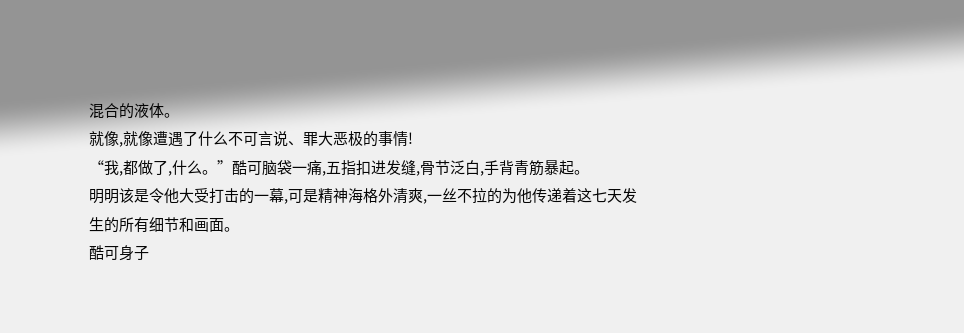混合的液体。
就像,就像遭遇了什么不可言说、罪大恶极的事情!
“我,都做了,什么。”酷可脑袋一痛,五指扣进发缝,骨节泛白,手背青筋暴起。
明明该是令他大受打击的一幕,可是精神海格外清爽,一丝不拉的为他传递着这七天发生的所有细节和画面。
酷可身子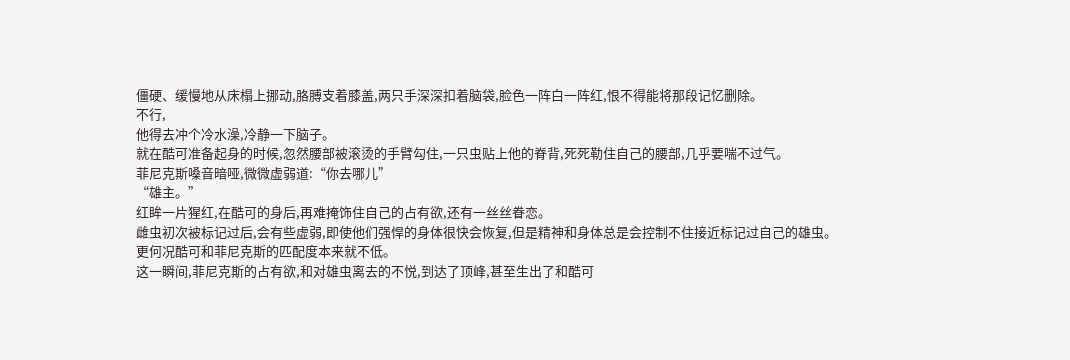僵硬、缓慢地从床榻上挪动,胳膊支着膝盖,两只手深深扣着脑袋,脸色一阵白一阵红,恨不得能将那段记忆删除。
不行,
他得去冲个冷水澡,冷静一下脑子。
就在酷可准备起身的时候,忽然腰部被滚烫的手臂勾住,一只虫贴上他的脊背,死死勒住自己的腰部,几乎要喘不过气。
菲尼克斯嗓音暗哑,微微虚弱道:“你去哪儿”
“雄主。”
红眸一片猩红,在酷可的身后,再难掩饰住自己的占有欲,还有一丝丝眷恋。
雌虫初次被标记过后,会有些虚弱,即使他们强悍的身体很快会恢复,但是精神和身体总是会控制不住接近标记过自己的雄虫。
更何况酷可和菲尼克斯的匹配度本来就不低。
这一瞬间,菲尼克斯的占有欲,和对雄虫离去的不悦,到达了顶峰,甚至生出了和酷可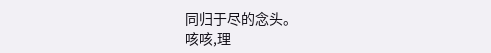同归于尽的念头。
咳咳,理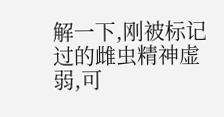解一下,刚被标记过的雌虫精神虚弱,可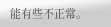能有些不正常。